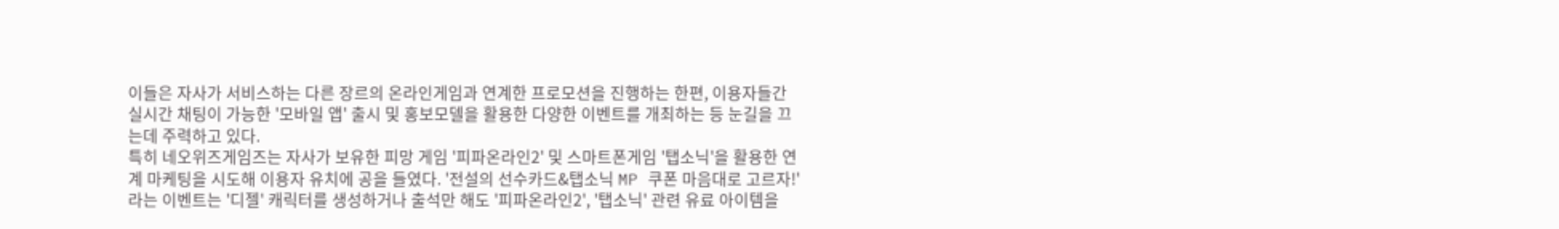이들은 자사가 서비스하는 다른 장르의 온라인게임과 연계한 프로모션을 진행하는 한편, 이용자들간 실시간 채팅이 가능한 '모바일 앱' 출시 및 홍보모델을 활용한 다양한 이벤트를 개최하는 등 눈길을 끄는데 주력하고 있다.
특히 네오위즈게임즈는 자사가 보유한 피망 게임 '피파온라인2' 및 스마트폰게임 '탭소닉'을 활용한 연계 마케팅을 시도해 이용자 유치에 공을 들였다. '전설의 선수카드&탭소닉 MP 쿠폰 마음대로 고르자!'라는 이벤트는 '디젤' 캐릭터를 생성하거나 출석만 해도 '피파온라인2', '탭소닉' 관련 유료 아이템을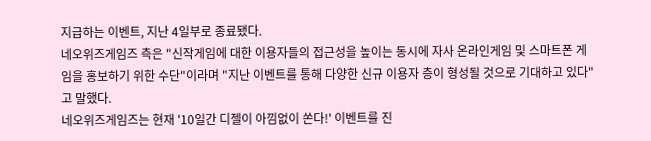지급하는 이벤트, 지난 4일부로 종료됐다.
네오위즈게임즈 측은 "신작게임에 대한 이용자들의 접근성을 높이는 동시에 자사 온라인게임 및 스마트폰 게임을 홍보하기 위한 수단"이라며 "지난 이벤트를 통해 다양한 신규 이용자 층이 형성될 것으로 기대하고 있다"고 말했다.
네오위즈게임즈는 현재 '10일간 디젤이 아낌없이 쏜다!' 이벤트를 진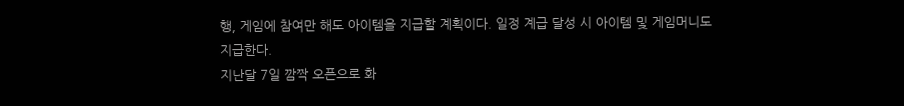행, 게임에 참여만 해도 아이템을 지급할 계획이다. 일정 계급 달성 시 아이템 및 게임머니도 지급한다.
지난달 7일 깜짝 오픈으로 화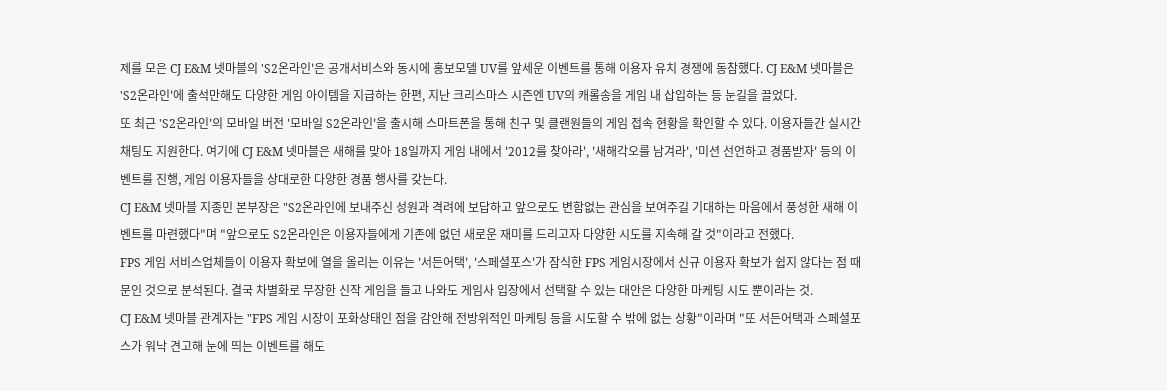제를 모은 CJ E&M 넷마블의 'S2온라인'은 공개서비스와 동시에 홍보모델 UV를 앞세운 이벤트를 통해 이용자 유치 경쟁에 동참했다. CJ E&M 넷마블은 'S2온라인'에 출석만해도 다양한 게임 아이템을 지급하는 한편, 지난 크리스마스 시즌엔 UV의 캐롤송을 게임 내 삽입하는 등 눈길을 끌었다.
또 최근 'S2온라인'의 모바일 버전 '모바일 S2온라인'을 출시해 스마트폰을 통해 친구 및 클랜원들의 게임 접속 현황을 확인할 수 있다. 이용자들간 실시간 채팅도 지원한다. 여기에 CJ E&M 넷마블은 새해를 맞아 18일까지 게임 내에서 '2012를 찾아라', '새해각오를 남겨라', '미션 선언하고 경품받자' 등의 이벤트를 진행, 게임 이용자들을 상대로한 다양한 경품 행사를 갖는다.
CJ E&M 넷마블 지종민 본부장은 "S2온라인에 보내주신 성원과 격려에 보답하고 앞으로도 변함없는 관심을 보여주길 기대하는 마음에서 풍성한 새해 이벤트를 마련했다"며 "앞으로도 S2온라인은 이용자들에게 기존에 없던 새로운 재미를 드리고자 다양한 시도를 지속해 갈 것"이라고 전했다.
FPS 게임 서비스업체들이 이용자 확보에 열을 올리는 이유는 '서든어택', '스페셜포스'가 잠식한 FPS 게임시장에서 신규 이용자 확보가 쉽지 않다는 점 때문인 것으로 분석된다. 결국 차별화로 무장한 신작 게임을 들고 나와도 게임사 입장에서 선택할 수 있는 대안은 다양한 마케팅 시도 뿐이라는 것.
CJ E&M 넷마블 관계자는 "FPS 게임 시장이 포화상태인 점을 감안해 전방위적인 마케팅 등을 시도할 수 밖에 없는 상황"이라며 "또 서든어택과 스페셜포스가 워낙 견고해 눈에 띄는 이벤트를 해도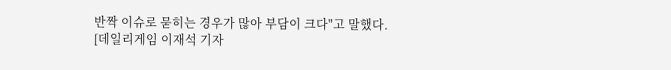반짝 이슈로 묻히는 경우가 많아 부담이 크다"고 말했다.
[데일리게임 이재석 기자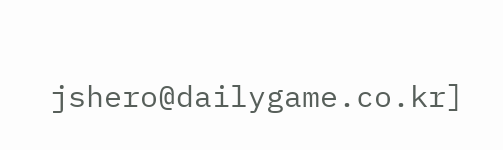jshero@dailygame.co.kr]